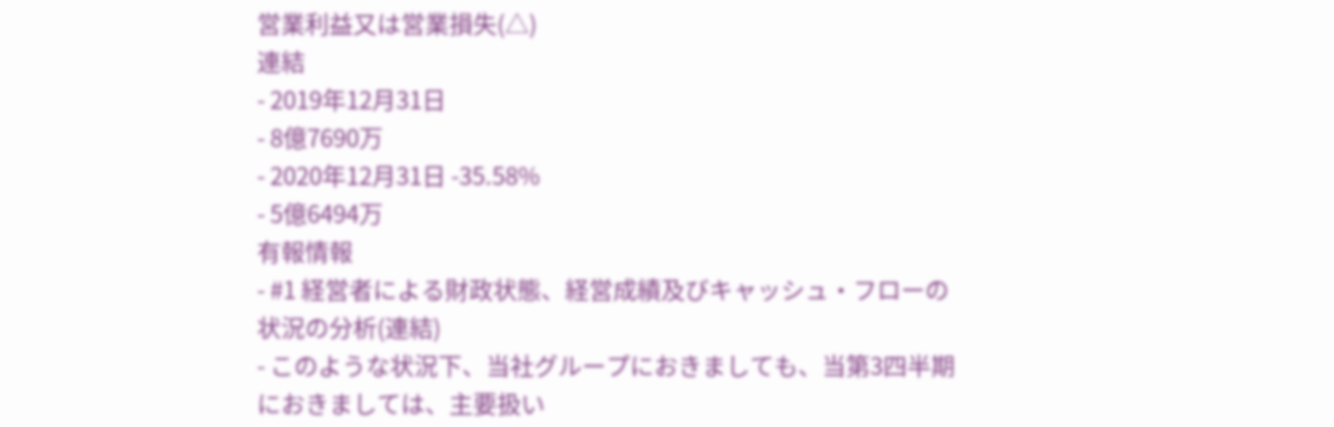営業利益又は営業損失(△)
連結
- 2019年12月31日
- 8億7690万
- 2020年12月31日 -35.58%
- 5億6494万
有報情報
- #1 経営者による財政状態、経営成績及びキャッシュ・フローの状況の分析(連結)
- このような状況下、当社グループにおきましても、当第3四半期におきましては、主要扱い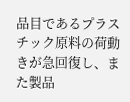品目であるプラスチック原料の荷動きが急回復し、また製品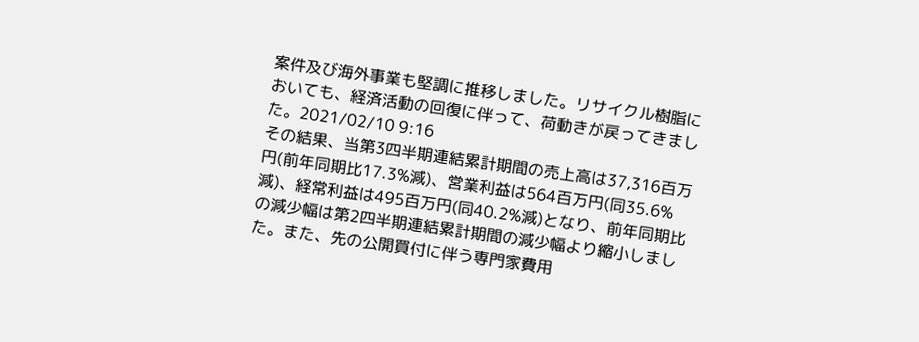案件及び海外事業も堅調に推移しました。リサイクル樹脂においても、経済活動の回復に伴って、荷動きが戻ってきました。2021/02/10 9:16
その結果、当第3四半期連結累計期間の売上高は37,316百万円(前年同期比17.3%減)、営業利益は564百万円(同35.6%減)、経常利益は495百万円(同40.2%減)となり、前年同期比の減少幅は第2四半期連結累計期間の減少幅より縮小しました。また、先の公開買付に伴う専門家費用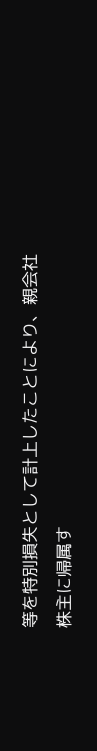等を特別損失として計上したことにより、親会社株主に帰属す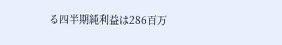る四半期純利益は286百万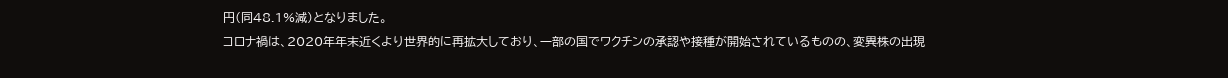円(同48.1%減)となりました。
コロナ禍は、2020年年末近くより世界的に再拡大しており、一部の国でワクチンの承認や接種が開始されているものの、変異株の出現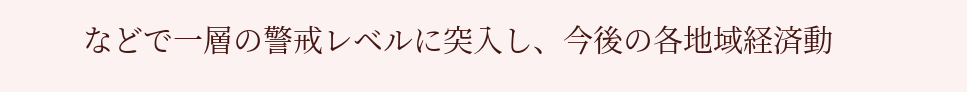などで一層の警戒レベルに突入し、今後の各地域経済動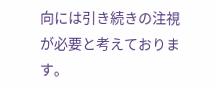向には引き続きの注視が必要と考えております。